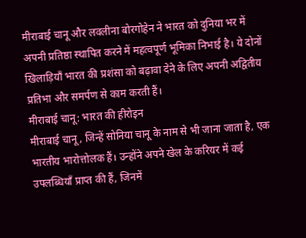मीराबाई चानू और लवलीना बोरगोहेन ने भारत को दुनिया भर में अपनी प्रतिष्ठा स्थापित करने में महत्वपूर्ण भूमिका निभाई है। ये दोनों खिलाड़ियाँ भारत की प्रशंसा को बढ़ावा देने के लिए अपनी अद्वितीय प्रतिभा और समर्पण से काम करती हैं।
मीराबाई चानू: भारत की हीरोइन
मीराबाई चानू, जिन्हें सोनिया चानू के नाम से भी जाना जाता है, एक भारतीय भारोत्तोलक हैं। उन्होंने अपने खेल के करियर में कई उपलब्धियाँ प्राप्त की हैं, जिनमें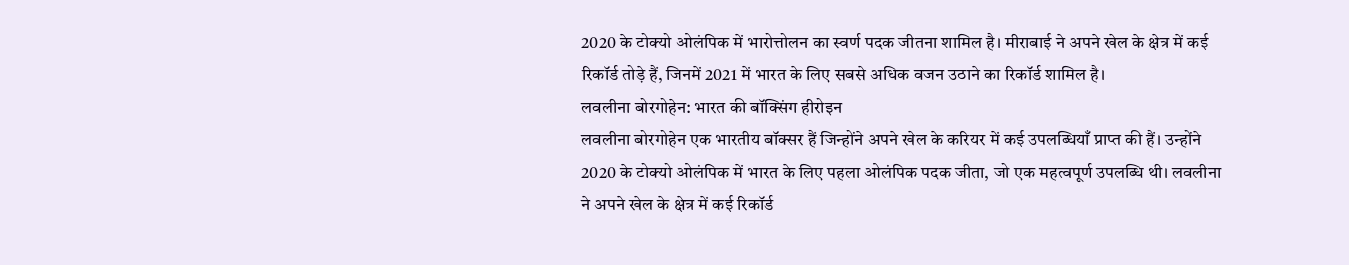2020 के टोक्यो ओलंपिक में भारोत्तोलन का स्वर्ण पदक जीतना शामिल है। मीराबाई ने अपने खेल के क्षेत्र में कई रिकॉर्ड तोड़े हैं, जिनमें 2021 में भारत के लिए सबसे अधिक वजन उठाने का रिकॉर्ड शामिल है।
लवलीना बोरगोहेन: भारत की बॉक्सिंग हीरोइन
लवलीना बोरगोहेन एक भारतीय बॉक्सर हैं जिन्होंने अपने खेल के करियर में कई उपलब्धियाँ प्राप्त की हैं। उन्होंने 2020 के टोक्यो ओलंपिक में भारत के लिए पहला ओलंपिक पदक जीता, जो एक महत्वपूर्ण उपलब्धि थी। लवलीना ने अपने खेल के क्षेत्र में कई रिकॉर्ड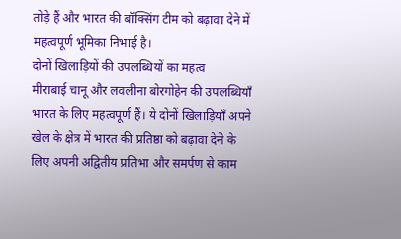तोड़े हैं और भारत की बॉक्सिंग टीम को बढ़ावा देने में महत्वपूर्ण भूमिका निभाई है।
दोनों खिलाड़ियों की उपलब्धियों का महत्व
मीराबाई चानू और लवलीना बोरगोहेन की उपलब्धियाँ भारत के लिए महत्वपूर्ण हैं। ये दोनों खिलाड़ियाँ अपने खेल के क्षेत्र में भारत की प्रतिष्ठा को बढ़ावा देने के लिए अपनी अद्वितीय प्रतिभा और समर्पण से काम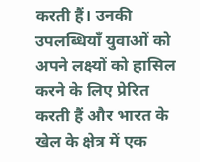करती हैं। उनकी उपलब्धियाँ युवाओं को अपने लक्ष्यों को हासिल करने के लिए प्रेरित करती हैं और भारत के खेल के क्षेत्र में एक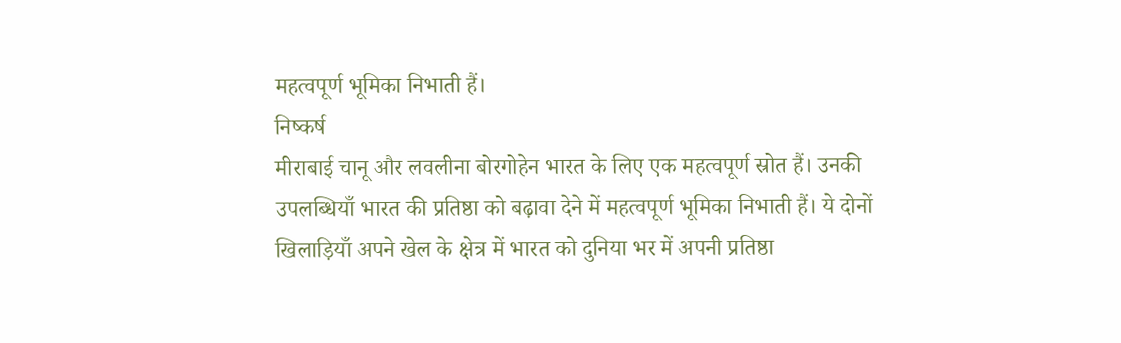महत्वपूर्ण भूमिका निभाती हैं।
निष्कर्ष
मीराबाई चानू और लवलीना बोरगोहेन भारत के लिए एक महत्वपूर्ण स्रोत हैं। उनकी उपलब्धियाँ भारत की प्रतिष्ठा को बढ़ावा देने में महत्वपूर्ण भूमिका निभाती हैं। ये दोनों खिलाड़ियाँ अपने खेल के क्षेत्र में भारत को दुनिया भर में अपनी प्रतिष्ठा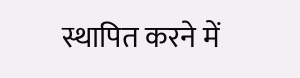स्थापित करने में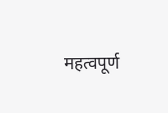महत्वपूर्ण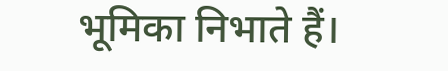भूमिका निभाते हैं।